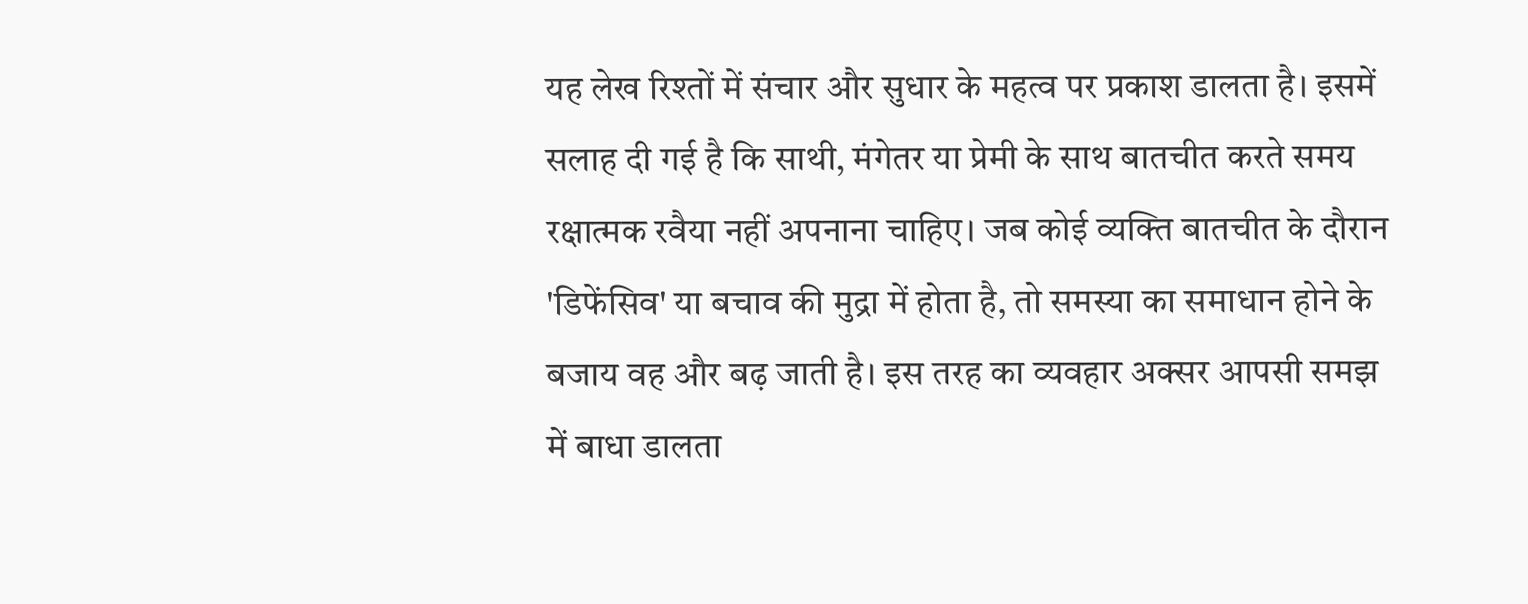यह लेख रिश्तों में संचार और सुधार के महत्व पर प्रकाश डालता है। इसमें सलाह दी गई है कि साथी, मंगेतर या प्रेमी के साथ बातचीत करते समय रक्षात्मक रवैया नहीं अपनाना चाहिए। जब कोई व्यक्ति बातचीत के दौरान 'डिफेंसिव' या बचाव की मुद्रा में होता है, तो समस्या का समाधान होने के बजाय वह और बढ़ जाती है। इस तरह का व्यवहार अक्सर आपसी समझ में बाधा डालता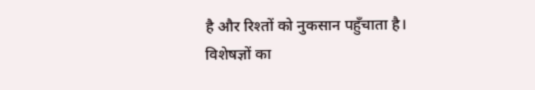है और रिश्तों को नुकसान पहुँचाता है। विशेषज्ञों का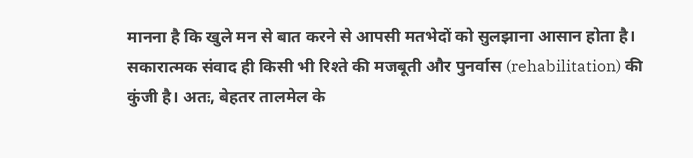मानना है कि खुले मन से बात करने से आपसी मतभेदों को सुलझाना आसान होता है। सकारात्मक संवाद ही किसी भी रिश्ते की मजबूती और पुनर्वास (rehabilitation) की कुंजी है। अतः, बेहतर तालमेल के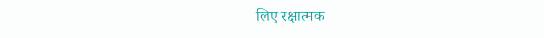लिए रक्षात्मक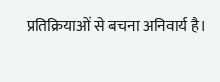प्रतिक्रियाओं से बचना अनिवार्य है।